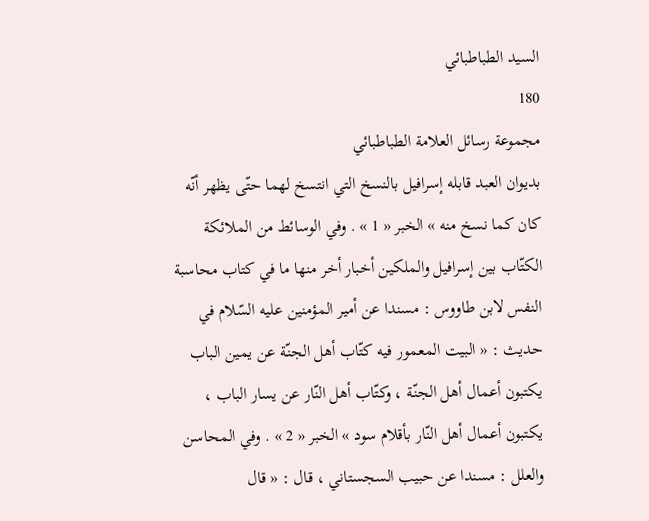السيد الطباطبائي
180
مجموعة رسائل العلامة الطباطبائي
بديوان العبد قابله إسرافيل بالنسخ التي انتسخ لهما حتّى يظهر أنّه كان كما نسخ منه » الخبر « 1 » . وفي الوسائط من الملائكة الكتّاب بين إسرافيل والملكين أخبار أخر منها ما في كتاب محاسبة النفس لابن طاووس : مسندا عن أمير المؤمنين عليه السّلام في حديث : « البيت المعمور فيه كتّاب أهل الجنّة عن يمين الباب يكتبون أعمال أهل الجنّة ، وكتّاب أهل النّار عن يسار الباب ، يكتبون أعمال أهل النّار بأقلام سود » الخبر « 2 » . وفي المحاسن والعلل : مسندا عن حبيب السجستاني ، قال : « قال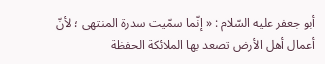أبو جعفر عليه السّلام : « إنّما سمّيت سدرة المنتهى ؛ لأنّ أعمال أهل الأرض تصعد بها الملائكة الحفظة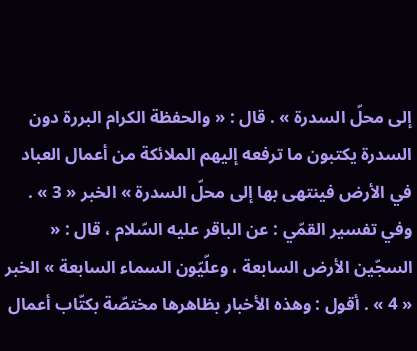إلى محلّ السدرة » . قال : « والحفظة الكرام البررة دون السدرة يكتبون ما ترفعه إليهم الملائكة من أعمال العباد في الأرض فينتهى بها إلى محلّ السدرة » الخبر « 3 » . وفي تفسير القمّي : عن الباقر عليه السّلام ، قال : « السجّين الأرض السابعة ، وعلّيّون السماء السابعة » الخبر « 4 » . أقول : وهذه الأخبار بظاهرها مختصّة بكتّاب أعمال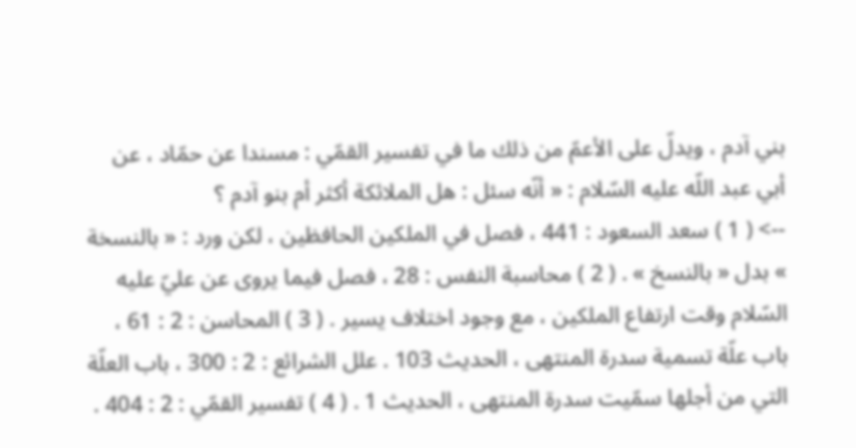بني آدم ، ويدلّ على الأعمّ من ذلك ما في تفسير القمّي : مسندا عن حمّاد ، عن أبي عبد اللّه عليه السّلام : « أنّه سئل : هل الملائكة أكثر أم بنو آدم ؟
--> ( 1 ) سعد السعود : 441 ، فصل في الملكين الحافظين ، لكن ورد : « بالنسخة » بدل « بالنسخ » . ( 2 ) محاسبة النفس : 28 ، فصل فيما يروى عن عليّ عليه السّلام وقت ارتفاع الملكين ، مع وجود اختلاف يسير . ( 3 ) المحاسن : 2 : 61 ، باب علّة تسمية سدرة المنتهى ، الحديث 103 . علل الشرائع : 2 : 300 ، باب العلّة التي من أجلها سمّيت سدرة المنتهى ، الحديث 1 . ( 4 ) تفسير القمّي : 2 : 404 .